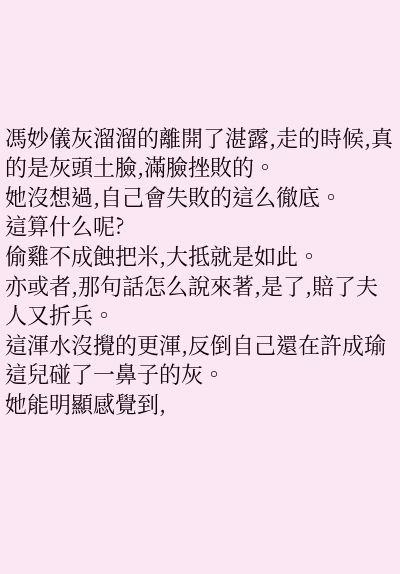馮妙儀灰溜溜的離開了湛露,走的時候,真的是灰頭土臉,滿臉挫敗的。
她沒想過,自己會失敗的這么徹底。
這算什么呢?
偷雞不成蝕把米,大抵就是如此。
亦或者,那句話怎么說來著,是了,賠了夫人又折兵。
這渾水沒攪的更渾,反倒自己還在許成瑜這兒碰了一鼻子的灰。
她能明顯感覺到,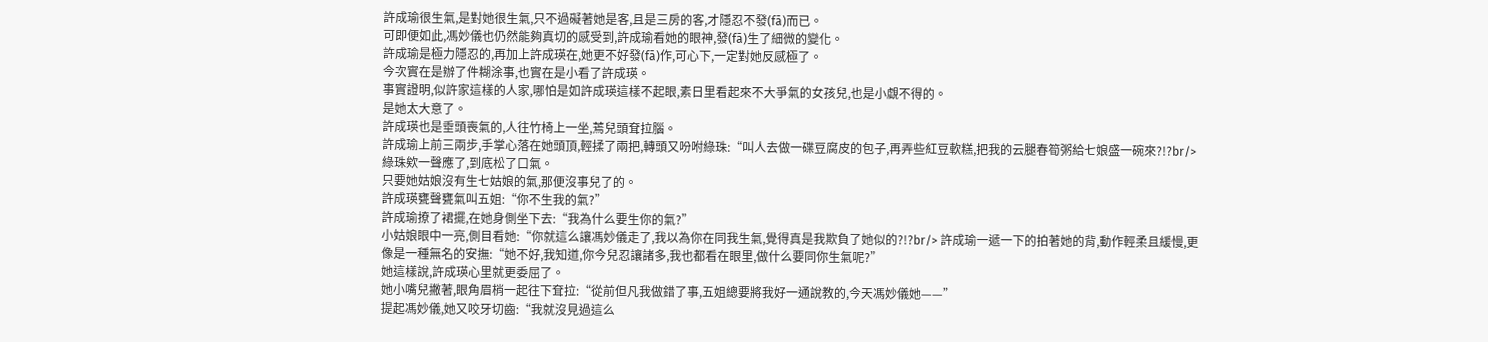許成瑜很生氣,是對她很生氣,只不過礙著她是客,且是三房的客,才隱忍不發(fā)而已。
可即便如此,馮妙儀也仍然能夠真切的感受到,許成瑜看她的眼神,發(fā)生了細微的變化。
許成瑜是極力隱忍的,再加上許成瑛在,她更不好發(fā)作,可心下,一定對她反感極了。
今次實在是辦了件糊涂事,也實在是小看了許成瑛。
事實證明,似許家這樣的人家,哪怕是如許成瑛這樣不起眼,素日里看起來不大爭氣的女孩兒,也是小覷不得的。
是她太大意了。
許成瑛也是垂頭喪氣的,人往竹椅上一坐,蔫兒頭耷拉腦。
許成瑜上前三兩步,手掌心落在她頭頂,輕揉了兩把,轉頭又吩咐綠珠:“叫人去做一碟豆腐皮的包子,再弄些紅豆軟糕,把我的云腿春筍粥給七娘盛一碗來?!?br/> 綠珠欸一聲應了,到底松了口氣。
只要她姑娘沒有生七姑娘的氣,那便沒事兒了的。
許成瑛甕聲甕氣叫五姐:“你不生我的氣?”
許成瑜撩了裙擺,在她身側坐下去:“我為什么要生你的氣?”
小姑娘眼中一亮,側目看她:“你就這么讓馮妙儀走了,我以為你在同我生氣,覺得真是我欺負了她似的?!?br/> 許成瑜一遞一下的拍著她的背,動作輕柔且緩慢,更像是一種無名的安撫:“她不好,我知道,你今兒忍讓諸多,我也都看在眼里,做什么要同你生氣呢?”
她這樣說,許成瑛心里就更委屈了。
她小嘴兒撇著,眼角眉梢一起往下耷拉:“從前但凡我做錯了事,五姐總要將我好一通說教的,今天馮妙儀她——”
提起馮妙儀,她又咬牙切齒:“我就沒見過這么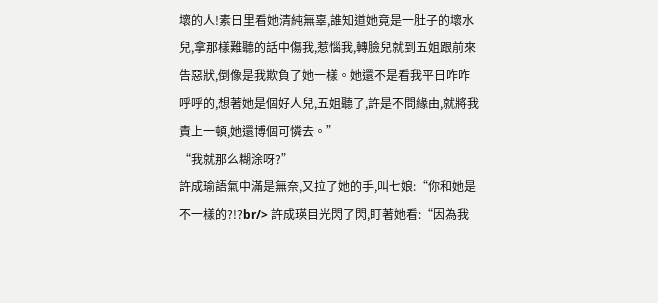壞的人!素日里看她清純無辜,誰知道她竟是一肚子的壞水兒,拿那樣難聽的話中傷我,惹惱我,轉臉兒就到五姐跟前來告惡狀,倒像是我欺負了她一樣。她還不是看我平日咋咋呼呼的,想著她是個好人兒,五姐聽了,許是不問緣由,就將我責上一頓,她還博個可憐去。”
“我就那么糊涂呀?”
許成瑜語氣中滿是無奈,又拉了她的手,叫七娘:“你和她是不一樣的?!?br/> 許成瑛目光閃了閃,盯著她看:“因為我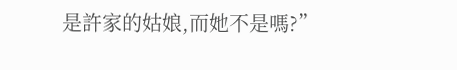是許家的姑娘,而她不是嗎?”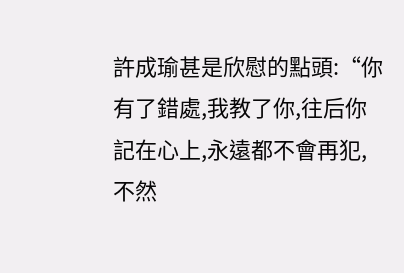許成瑜甚是欣慰的點頭:“你有了錯處,我教了你,往后你記在心上,永遠都不會再犯,不然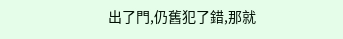出了門,仍舊犯了錯,那就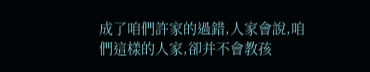成了咱們許家的過錯,人家會說,咱們這樣的人家,卻并不會教孩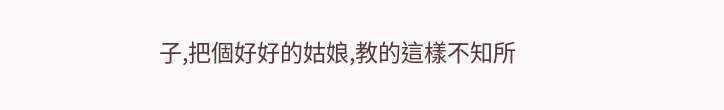子,把個好好的姑娘,教的這樣不知所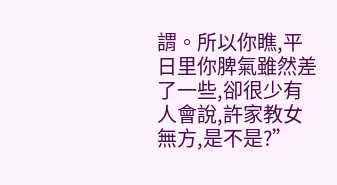謂。所以你瞧,平日里你脾氣雖然差了一些,卻很少有人會說,許家教女無方,是不是?”